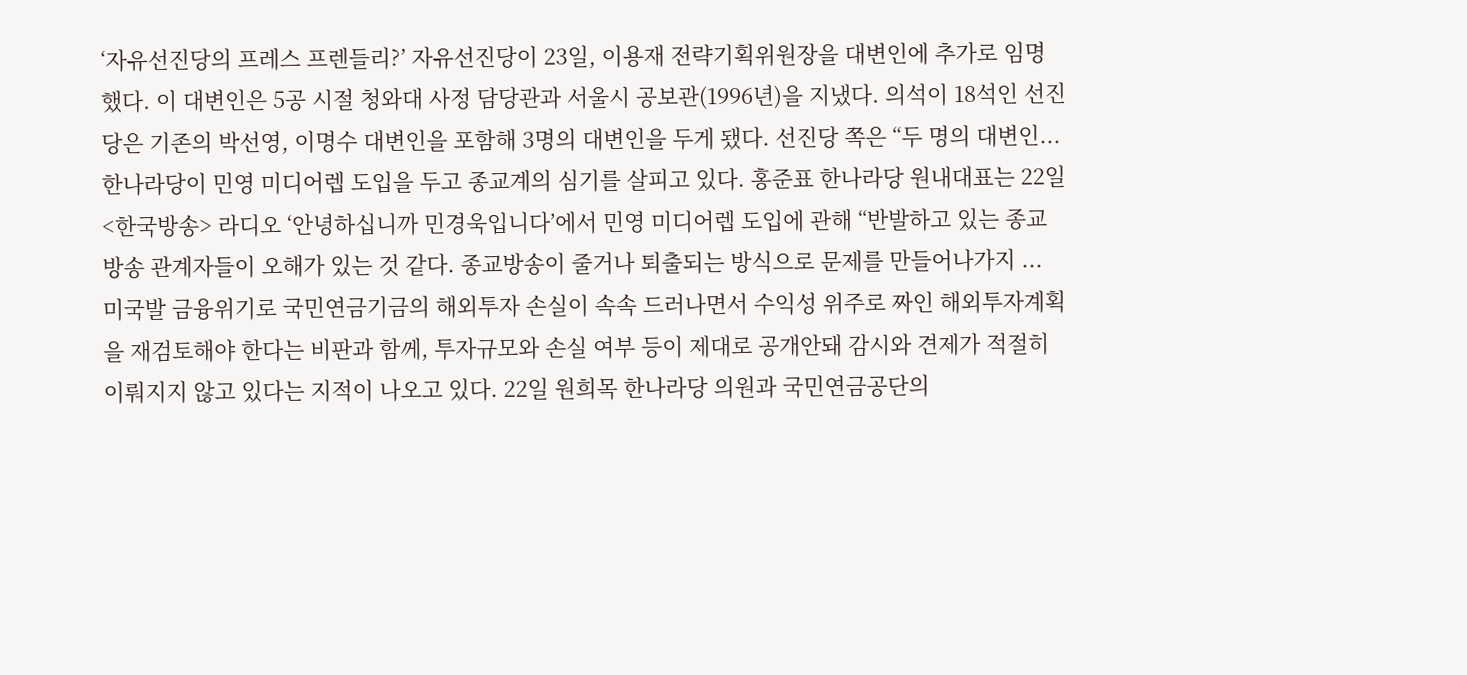‘자유선진당의 프레스 프렌들리?’ 자유선진당이 23일, 이용재 전략기획위원장을 대변인에 추가로 임명했다. 이 대변인은 5공 시절 청와대 사정 담당관과 서울시 공보관(1996년)을 지냈다. 의석이 18석인 선진당은 기존의 박선영, 이명수 대변인을 포함해 3명의 대변인을 두게 됐다. 선진당 쪽은 “두 명의 대변인...
한나라당이 민영 미디어렙 도입을 두고 종교계의 심기를 살피고 있다. 홍준표 한나라당 원내대표는 22일 <한국방송> 라디오 ‘안녕하십니까 민경욱입니다’에서 민영 미디어렙 도입에 관해 “반발하고 있는 종교방송 관계자들이 오해가 있는 것 같다. 종교방송이 줄거나 퇴출되는 방식으로 문제를 만들어나가지 ...
미국발 금융위기로 국민연금기금의 해외투자 손실이 속속 드러나면서 수익성 위주로 짜인 해외투자계획을 재검토해야 한다는 비판과 함께, 투자규모와 손실 여부 등이 제대로 공개안돼 감시와 견제가 적절히 이뤄지지 않고 있다는 지적이 나오고 있다. 22일 원희목 한나라당 의원과 국민연금공단의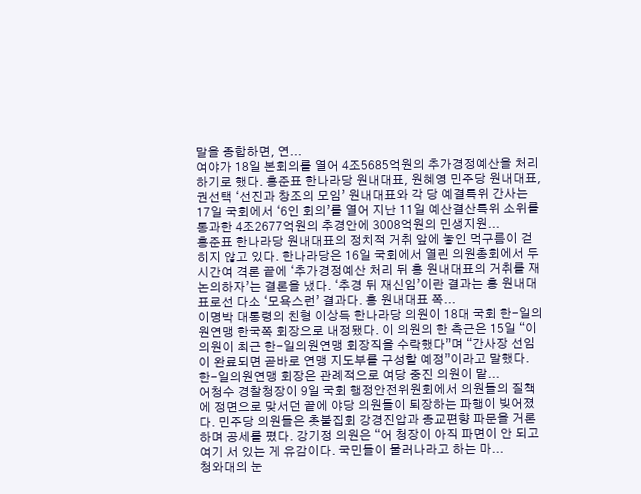말을 종합하면, 연...
여야가 18일 본회의를 열어 4조5685억원의 추가경정예산을 처리하기로 했다. 홍준표 한나라당 원내대표, 원혜영 민주당 원내대표, 권선택 ‘선진과 창조의 모임’ 원내대표와 각 당 예결특위 간사는 17일 국회에서 ‘6인 회의’를 열어 지난 11일 예산결산특위 소위를 통과한 4조2677억원의 추경안에 3008억원의 민생지원...
홍준표 한나라당 원내대표의 정치적 거취 앞에 놓인 먹구름이 걷히지 않고 있다. 한나라당은 16일 국회에서 열린 의원총회에서 두 시간여 격론 끝에 ‘추가경정예산 처리 뒤 홍 원내대표의 거취를 재논의하자’는 결론을 냈다. ‘추경 뒤 재신임’이란 결과는 홍 원내대표로선 다소 ‘모욕스런’ 결과다. 홍 원내대표 쪽...
이명박 대통령의 친형 이상득 한나라당 의원이 18대 국회 한-일의원연맹 한국쪽 회장으로 내정됐다. 이 의원의 한 측근은 15일 “이 의원이 최근 한-일의원연맹 회장직을 수락했다”며 “간사장 선임이 완료되면 곧바로 연맹 지도부를 구성할 예정”이라고 말했다. 한-일의원연맹 회장은 관례적으로 여당 중진 의원이 맡...
어청수 경찰청장이 9일 국회 행정안전위원회에서 의원들의 질책에 정면으로 맞서던 끝에 야당 의원들이 퇴장하는 파행이 빚어졌다. 민주당 의원들은 촛불집회 강경진압과 종교편향 파문을 거론하며 공세를 폈다. 강기정 의원은 “어 청장이 아직 파면이 안 되고 여기 서 있는 게 유감이다. 국민들이 물러나라고 하는 마...
청와대의 눈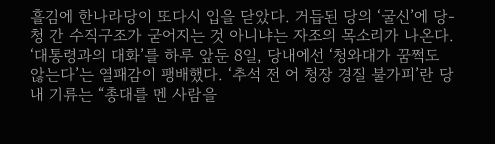흘김에 한나라당이 또다시 입을 닫았다. 거듭된 당의 ‘굴신’에 당-청 간 수직구조가 굳어지는 것 아니냐는 자조의 목소리가 나온다. ‘대통령과의 대화’를 하루 앞둔 8일, 당내에선 ‘청와대가 꿈쩍도 않는다’는 열패감이 팽배했다. ‘추석 전 어 청장 경질 불가피’란 당내 기류는 “총대를 멘 사람을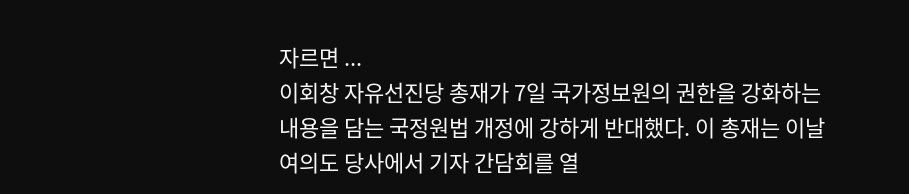자르면 ...
이회창 자유선진당 총재가 7일 국가정보원의 권한을 강화하는 내용을 담는 국정원법 개정에 강하게 반대했다. 이 총재는 이날 여의도 당사에서 기자 간담회를 열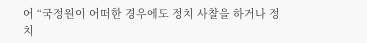어 “국정원이 어떠한 경우에도 정치 사찰을 하거나 정치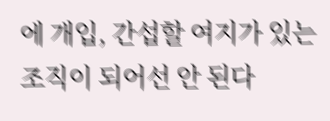에 개입, 간섭할 여지가 있는 조직이 되어선 안 된다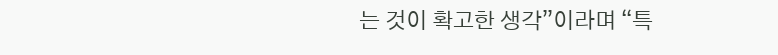는 것이 확고한 생각”이라며 “특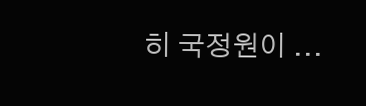히 국정원이 ...